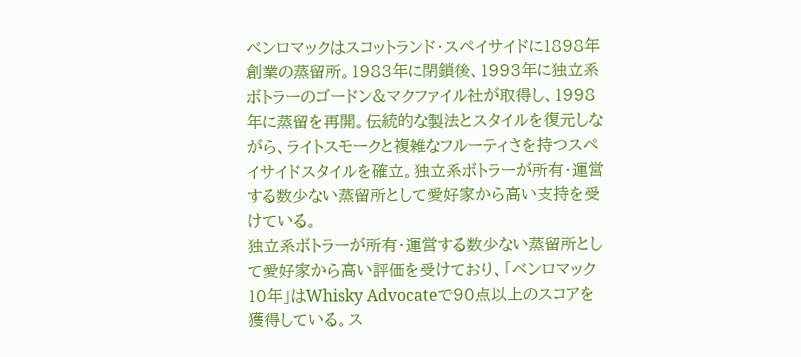ベンロマックはスコットランド・スペイサイドに1898年創業の蒸留所。1983年に閉鎖後、1993年に独立系ボトラーのゴードン&マクファイル社が取得し、1998年に蒸留を再開。伝統的な製法とスタイルを復元しながら、ライトスモークと複雑なフルーティさを持つスペイサイドスタイルを確立。独立系ボトラーが所有・運営する数少ない蒸留所として愛好家から高い支持を受けている。
独立系ボトラーが所有・運営する数少ない蒸留所として愛好家から高い評価を受けており、「ベンロマック10年」はWhisky Advocateで90点以上のスコアを獲得している。ス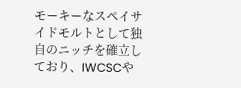モーキーなスペイサイドモルトとして独自のニッチを確立しており、IWCSCや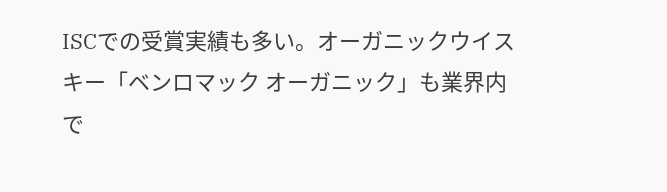ISCでの受賞実績も多い。オーガニックウイスキー「ベンロマック オーガニック」も業界内で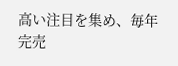高い注目を集め、毎年完売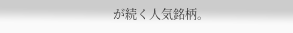が続く人気銘柄。